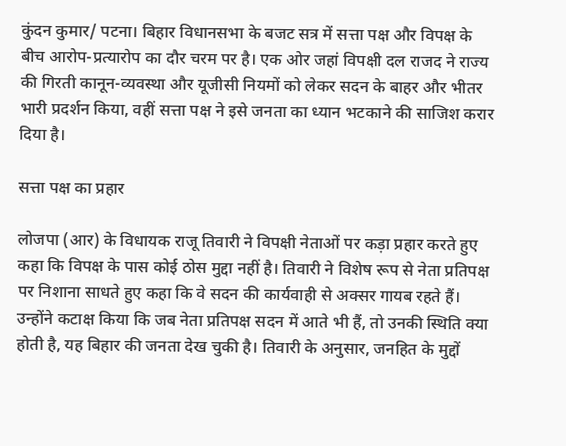कुंदन कुमार/ पटना। बिहार विधानसभा के बजट सत्र में सत्ता पक्ष और विपक्ष के बीच आरोप-प्रत्यारोप का दौर चरम पर है। एक ओर जहां विपक्षी दल राजद ने राज्य की गिरती कानून-व्यवस्था और यूजीसी नियमों को लेकर सदन के बाहर और भीतर भारी प्रदर्शन किया, वहीं सत्ता पक्ष ने इसे जनता का ध्यान भटकाने की साजिश करार दिया है।

सत्ता पक्ष का प्रहार

लोजपा (आर) के विधायक राजू तिवारी ने विपक्षी नेताओं पर कड़ा प्रहार करते हुए कहा कि विपक्ष के पास कोई ठोस मुद्दा नहीं है। तिवारी ने विशेष रूप से नेता प्रतिपक्ष पर निशाना साधते हुए कहा कि वे सदन की कार्यवाही से अक्सर गायब रहते हैं। उन्होंने कटाक्ष किया कि जब नेता प्रतिपक्ष सदन में आते भी हैं, तो उनकी स्थिति क्या होती है, यह बिहार की जनता देख चुकी है। तिवारी के अनुसार, जनहित के मुद्दों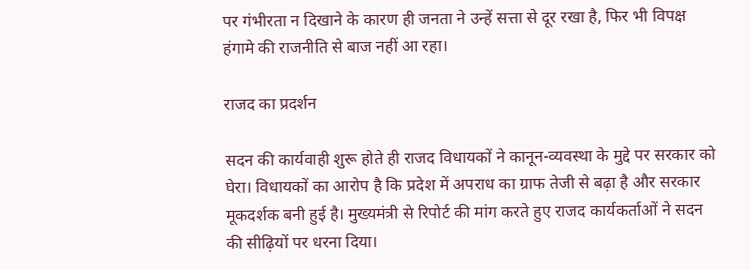पर गंभीरता न दिखाने के कारण ही जनता ने उन्हें सत्ता से दूर रखा है, फिर भी विपक्ष हंगामे की राजनीति से बाज नहीं आ रहा।

राजद का प्रदर्शन

सदन की कार्यवाही शुरू होते ही राजद विधायकों ने कानून-व्यवस्था के मुद्दे पर सरकार को घेरा। विधायकों का आरोप है कि प्रदेश में अपराध का ग्राफ तेजी से बढ़ा है और सरकार मूकदर्शक बनी हुई है। मुख्यमंत्री से रिपोर्ट की मांग करते हुए राजद कार्यकर्ताओं ने सदन की सीढ़ियों पर धरना दिया।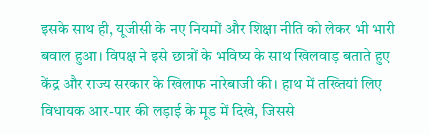इसके साथ ही, यूजीसी के नए नियमों और शिक्षा नीति को लेकर भी भारी बवाल हुआ। विपक्ष ने इसे छात्रों के भविष्य के साथ खिलवाड़ बताते हुए केंद्र और राज्य सरकार के खिलाफ नारेबाजी की। हाथ में तख्तियां लिए विधायक आर-पार की लड़ाई के मूड में दिखे, जिससे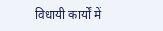विधायी कार्यों में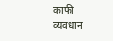काफी व्यवधान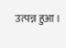उत्पन्न हुआ।